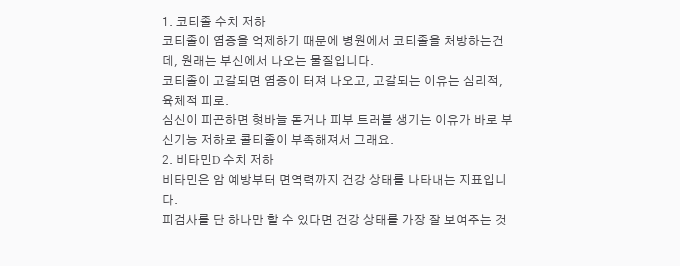1. 코티졸 수치 저하
코티졸이 염증을 억제하기 때문에 병원에서 코티졸을 처방하는건데, 원래는 부신에서 나오는 물질입니다.
코티졸이 고갈되면 염증이 터져 나오고, 고갈되는 이유는 심리적, 육체적 피로.
심신이 피곤하면 혓바늘 돋거나 피부 트러블 생기는 이유가 바로 부신기능 저하로 콜티졸이 부족해져서 그래요.
2. 비타민D 수치 저하
비타민은 암 예방부터 면역력까지 건강 상태를 나타내는 지표입니다.
피검사를 단 하나만 할 수 있다면 건강 상태를 가장 잘 보여주는 것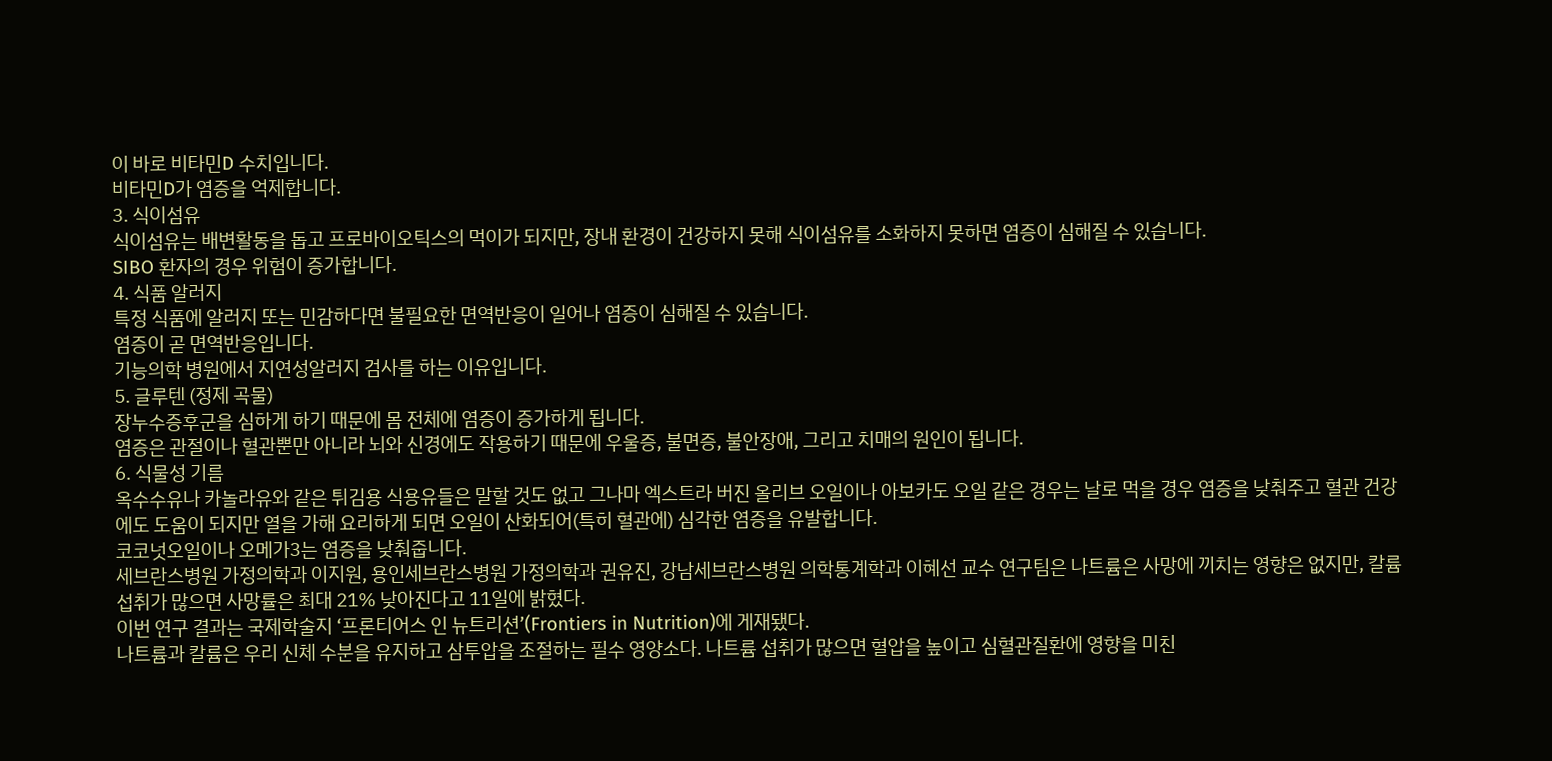이 바로 비타민D 수치입니다.
비타민D가 염증을 억제합니다.
3. 식이섬유
식이섬유는 배변활동을 돕고 프로바이오틱스의 먹이가 되지만, 장내 환경이 건강하지 못해 식이섬유를 소화하지 못하면 염증이 심해질 수 있습니다.
SIBO 환자의 경우 위험이 증가합니다.
4. 식품 알러지
특정 식품에 알러지 또는 민감하다면 불필요한 면역반응이 일어나 염증이 심해질 수 있습니다.
염증이 곧 면역반응입니다.
기능의학 병원에서 지연성알러지 검사를 하는 이유입니다.
5. 글루텐 (정제 곡물)
장누수증후군을 심하게 하기 때문에 몸 전체에 염증이 증가하게 됩니다.
염증은 관절이나 혈관뿐만 아니라 뇌와 신경에도 작용하기 때문에 우울증, 불면증, 불안장애, 그리고 치매의 원인이 됩니다.
6. 식물성 기름
옥수수유나 카놀라유와 같은 튀김용 식용유들은 말할 것도 없고 그나마 엑스트라 버진 올리브 오일이나 아보카도 오일 같은 경우는 날로 먹을 경우 염증을 낮춰주고 혈관 건강에도 도움이 되지만 열을 가해 요리하게 되면 오일이 산화되어(특히 혈관에) 심각한 염증을 유발합니다.
코코넛오일이나 오메가3는 염증을 낮춰줍니다.
세브란스병원 가정의학과 이지원, 용인세브란스병원 가정의학과 권유진, 강남세브란스병원 의학통계학과 이혜선 교수 연구팀은 나트륨은 사망에 끼치는 영향은 없지만, 칼륨 섭취가 많으면 사망률은 최대 21% 낮아진다고 11일에 밝혔다.
이번 연구 결과는 국제학술지 ‘프론티어스 인 뉴트리션’(Frontiers in Nutrition)에 게재됐다.
나트륨과 칼륨은 우리 신체 수분을 유지하고 삼투압을 조절하는 필수 영양소다. 나트륨 섭취가 많으면 혈압을 높이고 심혈관질환에 영향을 미친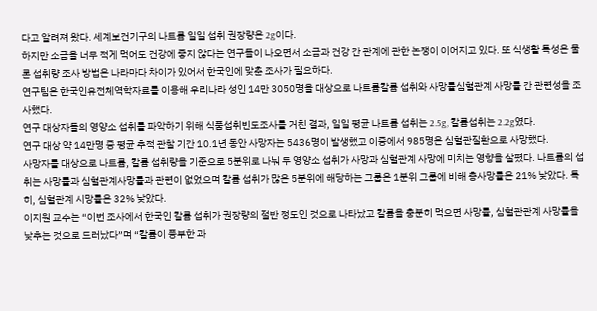다고 알려져 왔다. 세계보건기구의 나트륨 일일 섭취 권장량은 2g이다.
하지만 소금을 너무 적게 먹어도 건강에 좋지 않다는 연구들이 나오면서 소금과 건강 간 관계에 관한 논쟁이 이어지고 있다. 또 식생활 특성은 물론 섭취량 조사 방법은 나라마다 차이가 있어서 한국인에 맞춘 조사가 필요하다.
연구팀은 한국인유전체역학자료를 이용해 우리나라 성인 14만 3050명을 대상으로 나트륨칼륨 섭취와 사망률심혈관계 사망률 간 관련성을 조사했다.
연구 대상자들의 영양소 섭취를 파악하기 위해 식품섭취빈도조사를 거친 결과, 일일 평균 나트륨 섭취는 2.5g, 칼륨섭취는 2.2g였다.
연구 대상 약 14만명 중 평균 추적 관찰 기간 10.1년 동안 사망자는 5436명이 발생했고 이중에서 985명은 심혈관질환으로 사망했다.
사망자를 대상으로 나트륨, 칼륨 섭취량을 기준으로 5분위로 나눠 두 영양소 섭취가 사망과 심혈관계 사망에 미치는 영향을 살폈다. 나트륨의 섭취는 사망률과 심혈관계사망률과 관련이 없었으며 칼륨 섭취가 많은 5분위에 해당하는 그룹은 1분위 그룹에 비해 총사망률은 21% 낮았다. 특히, 심혈관계 시망률은 32% 낮았다.
이지원 교수는 “이번 조사에서 한국인 칼륨 섭취가 권장량의 절반 정도인 것으로 나타났고 칼륨을 충분히 먹으면 사망률, 심혈관관계 사망률을 낮추는 것으로 드러났다”며 “칼륨이 풍부한 과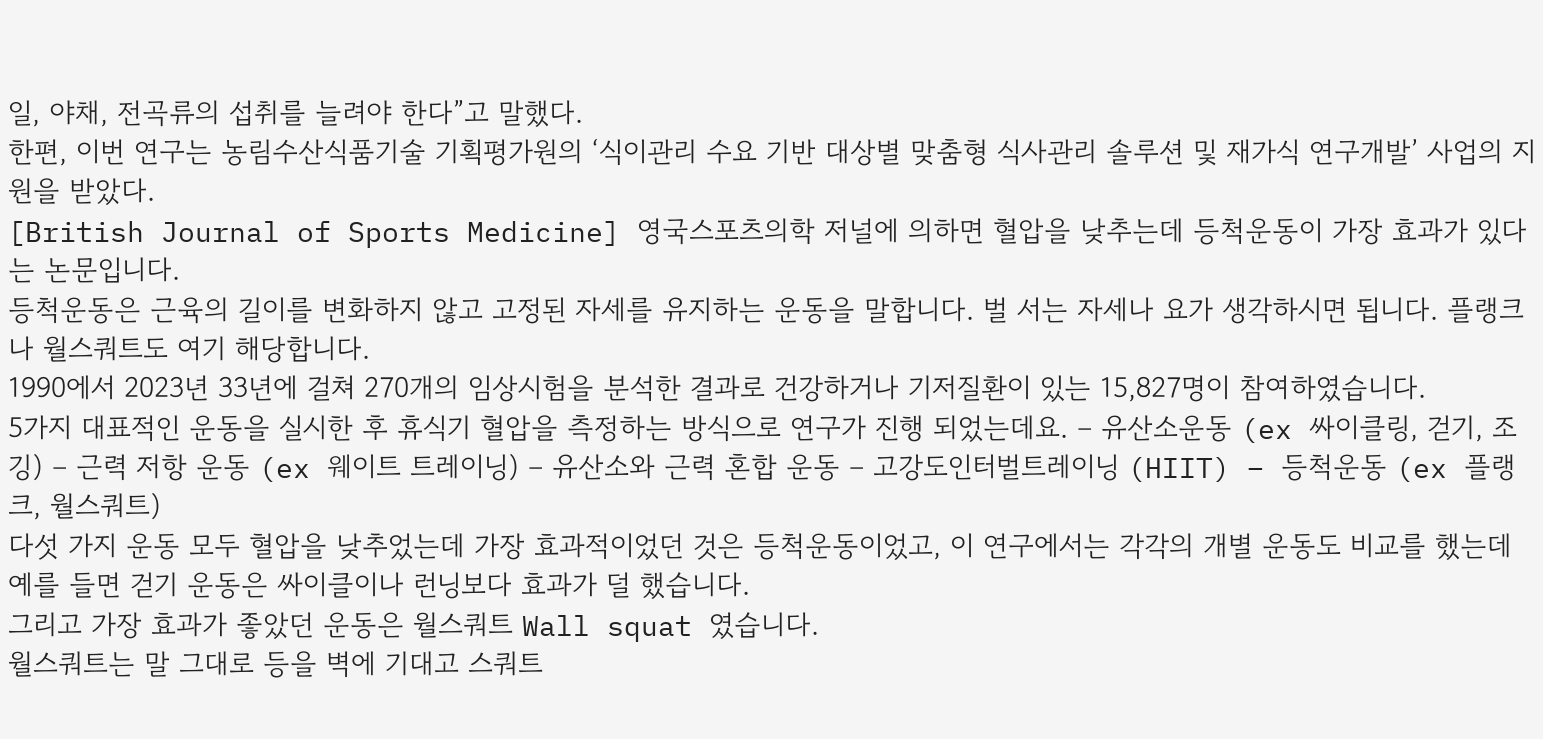일, 야채, 전곡류의 섭취를 늘려야 한다”고 말했다.
한편, 이번 연구는 농림수산식품기술 기획평가원의 ‘식이관리 수요 기반 대상별 맞춤형 식사관리 솔루션 및 재가식 연구개발’ 사업의 지원을 받았다.
[British Journal of Sports Medicine] 영국스포츠의학 저널에 의하면 혈압을 낮추는데 등척운동이 가장 효과가 있다는 논문입니다.
등척운동은 근육의 길이를 변화하지 않고 고정된 자세를 유지하는 운동을 말합니다. 벌 서는 자세나 요가 생각하시면 됩니다. 플랭크나 월스쿼트도 여기 해당합니다.
1990에서 2023년 33년에 걸쳐 270개의 임상시험을 분석한 결과로 건강하거나 기저질환이 있는 15,827명이 참여하였습니다.
5가지 대표적인 운동을 실시한 후 휴식기 혈압을 측정하는 방식으로 연구가 진행 되었는데요. – 유산소운동 (ex 싸이클링, 걷기, 조깅) – 근력 저항 운동 (ex 웨이트 트레이닝) – 유산소와 근력 혼합 운동 – 고강도인터벌트레이닝 (HIIT) – 등척운동 (ex 플랭크, 월스쿼트)
다섯 가지 운동 모두 혈압을 낮추었는데 가장 효과적이었던 것은 등척운동이었고, 이 연구에서는 각각의 개별 운동도 비교를 했는데 예를 들면 걷기 운동은 싸이클이나 런닝보다 효과가 덜 했습니다.
그리고 가장 효과가 좋았던 운동은 월스쿼트 Wall squat 였습니다.
월스쿼트는 말 그대로 등을 벽에 기대고 스쿼트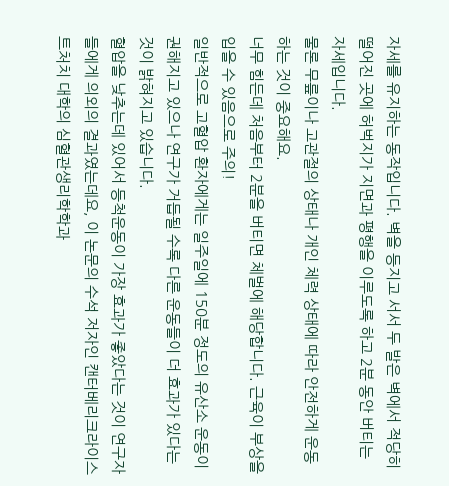자세를 유지하는 동작입니다. 벽을 등지고 서서 두 발은 벽에서 적당히 떨어진 곳에 허벅지가 지면과 평행을 이루도록 하고 2분 동안 버티는 자세입니다.
물론 무릎이나 고관절의 상태나 개인 체력 상태에 따라 안전하게 운동하는 것이 중요해요.
너무 힘든데 처음부터 2분을 버티면 체벌에 해당합니다. 근육이 부상을 입을 수 있음으로 주의!
일반적으로 고혈압 환자에게는 일주일에 150분 정도의 유산소 운동이 권해지고 있으나 연구가 거듭될 수록 다른 운동들이 더 효과가 있다는 것이 밝혀지고 있습니다.
혈압을 낮추는데 있어서 등척운동이 가장 효과가 좋았다는 것이 연구자들에게 의외의 결과였는데요, 이 논문의 수석 저자인 캔터베리크라이스트처치 대학의 심혈관생리학학과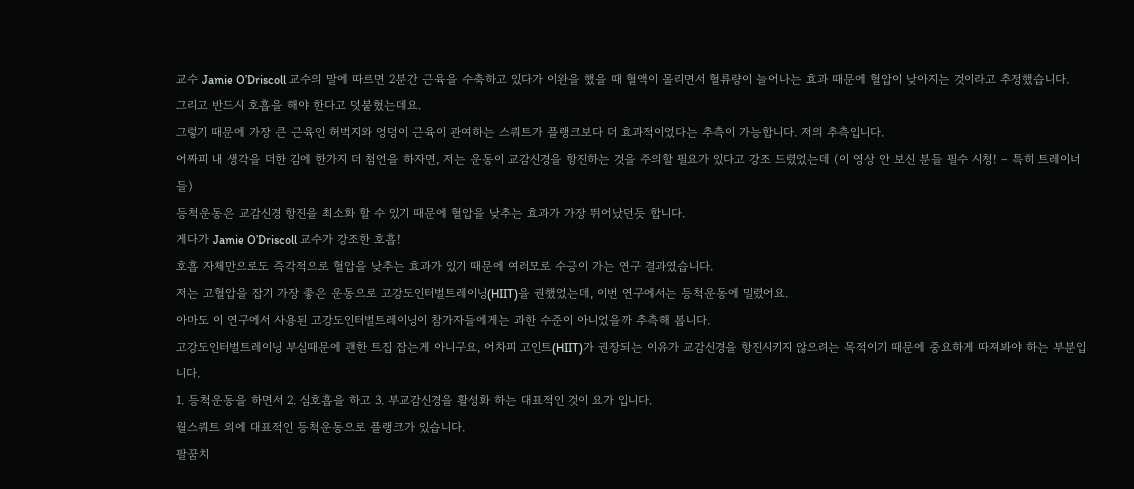교수 Jamie O’Driscoll 교수의 말에 따르면 2분간 근육을 수축하고 있다가 이완을 했을 때 혈액이 몰리면서 혈류량이 늘어나는 효과 때문에 혈압이 낮아지는 것이라고 추정했습니다.
그리고 반드시 호흡을 해야 한다고 덧붙혔는데요.
그렇기 때문에 가장 큰 근육인 허벅지와 엉덩이 근육이 관여하는 스쿼트가 플랭크보다 더 효과적이었다는 추측이 가능합니다. 저의 추측입니다.
어짜피 내 생각을 더한 김에 한가지 더 첨언을 하자면, 저는 운동이 교감신경을 항진하는 것을 주의할 필요가 있다고 강조 드렸었는데 (이 영상 안 보신 분들 필수 시청! – 특히 트레이너들)
등척운동은 교감신경 항진을 최소화 할 수 있기 때문에 혈압을 낮추는 효과가 가장 뛰어났던듯 합니다.
게다가 Jamie O’Driscoll 교수가 강조한 호흡!
호흡 자체만으로도 즉각적으로 혈압을 낮추는 효과가 있기 때문에 여러모로 수긍이 가는 연구 결과였습니다.
저는 고혈압을 잡기 가장 좋은 운동으로 고강도인터벌트레이닝(HIIT)을 권했었는데, 이번 연구에서는 등척운동에 밀렸어요.
아마도 이 연구에서 사용된 고강도인터벌트레이닝이 참가자들에게는 과한 수준이 아니었을까 추측해 봅니다.
고강도인터벌트레이닝 부심때문에 괜한 트집 잡는게 아니구요, 어차피 고인트(HIIT)가 권장되는 이유가 교감신경을 항진시키지 않으려는 목적이기 때문에 중요하게 따져봐야 하는 부분입니다.
1. 등척운동을 하면서 2. 심호흡을 하고 3. 부교감신경을 활성화 하는 대표적인 것이 요가 입니다.
월스쿼트 외에 대표적인 등척운동으로 플랭크가 있습니다.
팔꿈치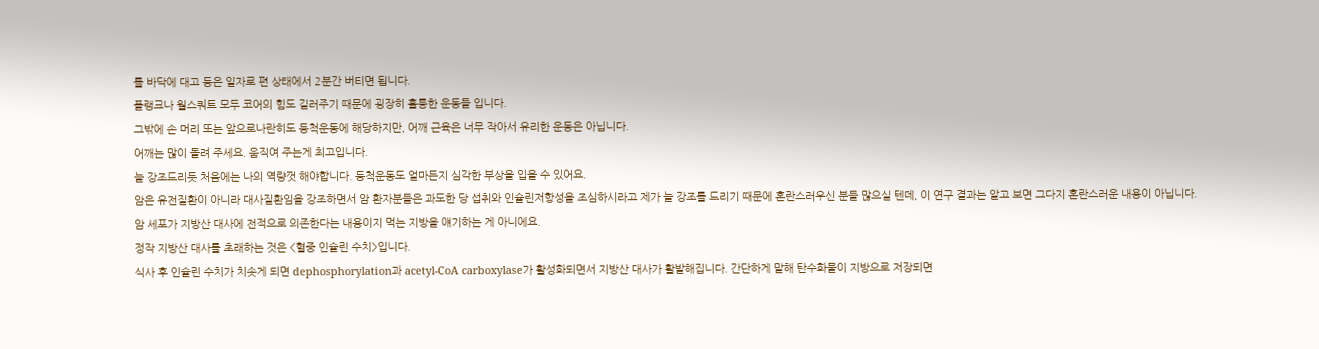를 바닥에 대고 등은 일자로 편 상태에서 2분간 버티면 됩니다.
플랭크나 월스쿼트 모두 코어의 힘도 길러주기 때문에 굉장히 훌륭한 운동들 입니다.
그밖에 손 머리 또는 앞으로나란히도 등척운동에 해당하지만, 어깨 근육은 너무 작아서 유리한 운동은 아닙니다.
어깨는 많이 돌려 주세요. 움직여 주는게 최고입니다.
늘 강조드리듯 처음에는 나의 역량껏 해야합니다. 등척운동도 얼마든지 심각한 부상을 입을 수 있어요.
암은 유전질환이 아니라 대사질환임을 강조하면서 암 환자분들은 과도한 당 섭취와 인슐린저항성을 조심하시라고 제가 늘 강조를 드리기 때문에 혼란스러우신 분들 많으실 텐데, 이 연구 결과는 알고 보면 그다지 혼란스러운 내용이 아닙니다. 암 세포가 지방산 대사에 전적으로 의존한다는 내용이지 먹는 지방을 얘기하는 게 아니에요.
정작 지방산 대사를 초래하는 것은 <혈중 인슐린 수치>입니다.
식사 후 인슐린 수치가 치솟게 되면 dephosphorylation과 acetyl-CoA carboxylase가 활성화되면서 지방산 대사가 활발해집니다. 간단하게 말해 탄수화물이 지방으로 저장되면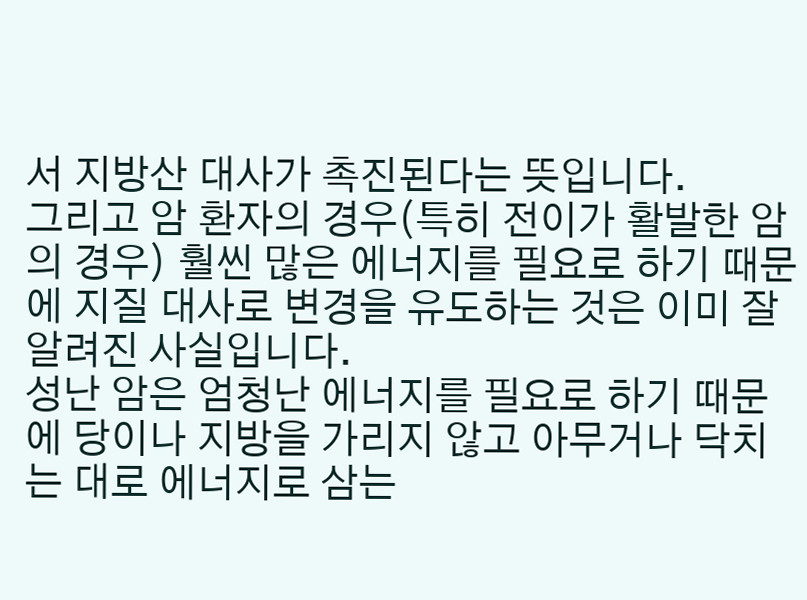서 지방산 대사가 촉진된다는 뜻입니다.
그리고 암 환자의 경우(특히 전이가 활발한 암의 경우) 훨씬 많은 에너지를 필요로 하기 때문에 지질 대사로 변경을 유도하는 것은 이미 잘 알려진 사실입니다.
성난 암은 엄청난 에너지를 필요로 하기 때문에 당이나 지방을 가리지 않고 아무거나 닥치는 대로 에너지로 삼는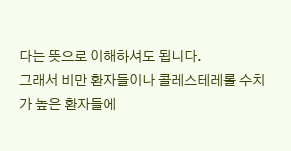다는 뜻으로 이해하셔도 됩니다.
그래서 비만 환자들이나 콜레스테레롤 수치가 높은 환자들에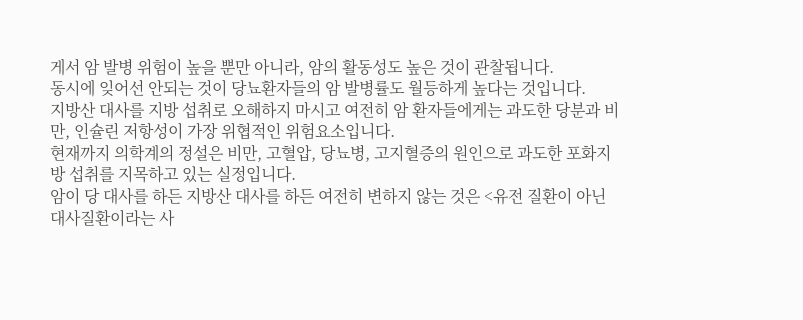게서 암 발병 위험이 높을 뿐만 아니라, 암의 활동성도 높은 것이 관찰됩니다.
동시에 잊어선 안되는 것이 당뇨환자들의 암 발병률도 월등하게 높다는 것입니다.
지방산 대사를 지방 섭취로 오해하지 마시고 여전히 암 환자들에게는 과도한 당분과 비만, 인슐린 저항성이 가장 위협적인 위험요소입니다.
현재까지 의학계의 정설은 비만, 고혈압, 당뇨병, 고지혈증의 원인으로 과도한 포화지방 섭취를 지목하고 있는 실정입니다.
암이 당 대사를 하든 지방산 대사를 하든 여전히 변하지 않는 것은 <유전 질환이 아닌 대사질환이라는 사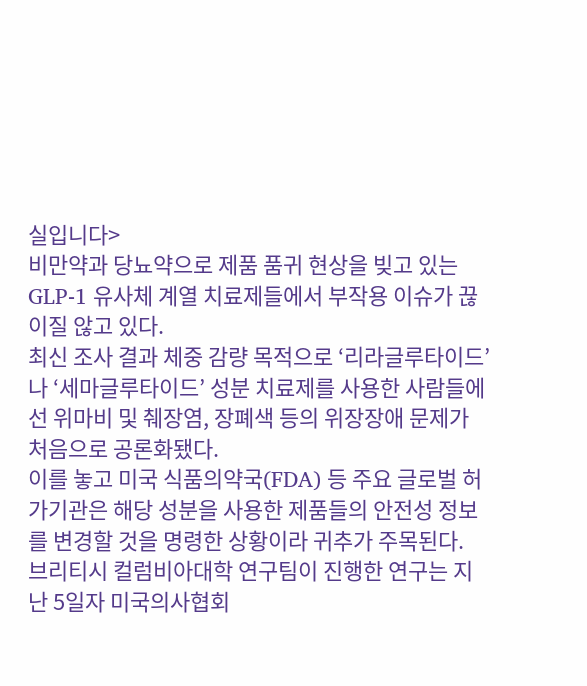실입니다>
비만약과 당뇨약으로 제품 품귀 현상을 빚고 있는 GLP-1 유사체 계열 치료제들에서 부작용 이슈가 끊이질 않고 있다.
최신 조사 결과 체중 감량 목적으로 ‘리라글루타이드’나 ‘세마글루타이드’ 성분 치료제를 사용한 사람들에선 위마비 및 췌장염, 장폐색 등의 위장장애 문제가 처음으로 공론화됐다.
이를 놓고 미국 식품의약국(FDA) 등 주요 글로벌 허가기관은 해당 성분을 사용한 제품들의 안전성 정보를 변경할 것을 명령한 상황이라 귀추가 주목된다.
브리티시 컬럼비아대학 연구팀이 진행한 연구는 지난 5일자 미국의사협회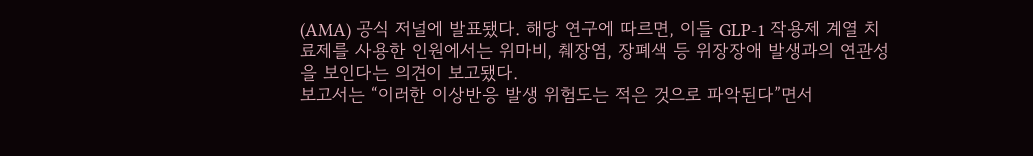(AMA) 공식 저널에 발표됐다. 해당 연구에 따르면, 이들 GLP-1 작용제 계열 치료제를 사용한 인원에서는 위마비, 췌장염, 장폐색 등 위장장애 발생과의 연관성을 보인다는 의견이 보고됐다.
보고서는 “이러한 이상반응 발생 위험도는 적은 것으로 파악된다”면서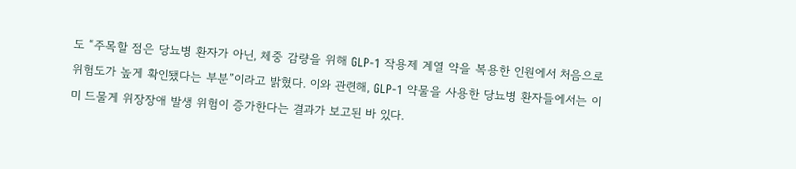도 “주목할 점은 당뇨병 환자가 아닌, 체중 감량을 위해 GLP-1 작용제 계열 약을 복용한 인원에서 처음으로 위험도가 높게 확인됐다는 부분”이라고 밝혔다. 이와 관련해, GLP-1 약물을 사용한 당뇨병 환자들에서는 이미 드물게 위장장애 발생 위험이 증가한다는 결과가 보고된 바 있다.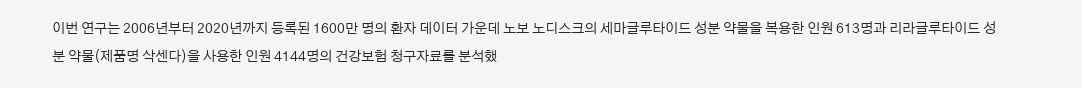이번 연구는 2006년부터 2020년까지 등록된 1600만 명의 환자 데이터 가운데 노보 노디스크의 세마글루타이드 성분 약물을 복용한 인원 613명과 리라글루타이드 성분 약물(제품명 삭센다)을 사용한 인원 4144명의 건강보험 청구자료를 분석했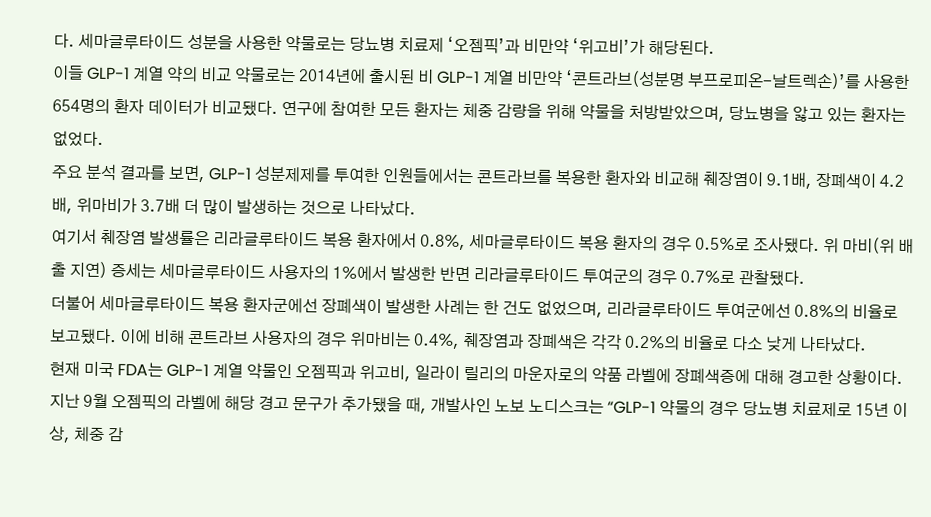다. 세마글루타이드 성분을 사용한 약물로는 당뇨병 치료제 ‘오젬픽’과 비만약 ‘위고비’가 해당된다.
이들 GLP-1 계열 약의 비교 약물로는 2014년에 출시된 비 GLP-1 계열 비만약 ‘콘트라브(성분명 부프로피온-날트렉손)’를 사용한 654명의 환자 데이터가 비교됐다. 연구에 참여한 모든 환자는 체중 감량을 위해 약물을 처방받았으며, 당뇨병을 앓고 있는 환자는 없었다.
주요 분석 결과를 보면, GLP-1 성분제제를 투여한 인원들에서는 콘트라브를 복용한 환자와 비교해 췌장염이 9.1배, 장폐색이 4.2배, 위마비가 3.7배 더 많이 발생하는 것으로 나타났다.
여기서 췌장염 발생률은 리라글루타이드 복용 환자에서 0.8%, 세마글루타이드 복용 환자의 경우 0.5%로 조사됐다. 위 마비(위 배출 지연) 증세는 세마글루타이드 사용자의 1%에서 발생한 반면 리라글루타이드 투여군의 경우 0.7%로 관찰됐다.
더불어 세마글루타이드 복용 환자군에선 장폐색이 발생한 사례는 한 건도 없었으며, 리라글루타이드 투여군에선 0.8%의 비율로 보고됐다. 이에 비해 콘트라브 사용자의 경우 위마비는 0.4%, 췌장염과 장폐색은 각각 0.2%의 비율로 다소 낮게 나타났다.
현재 미국 FDA는 GLP-1 계열 약물인 오젬픽과 위고비, 일라이 릴리의 마운자로의 약품 라벨에 장폐색증에 대해 경고한 상황이다.
지난 9월 오젬픽의 라벨에 해당 경고 문구가 추가됐을 때, 개발사인 노보 노디스크는 “GLP-1 약물의 경우 당뇨병 치료제로 15년 이상, 체중 감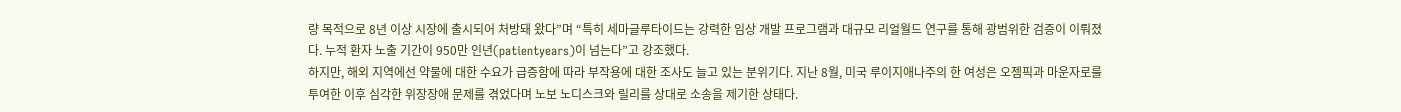량 목적으로 8년 이상 시장에 출시되어 처방돼 왔다”며 “특히 세마글루타이드는 강력한 임상 개발 프로그램과 대규모 리얼월드 연구를 통해 광범위한 검증이 이뤄졌다. 누적 환자 노출 기간이 950만 인년(patientyears)이 넘는다”고 강조했다.
하지만, 해외 지역에선 약물에 대한 수요가 급증함에 따라 부작용에 대한 조사도 늘고 있는 분위기다. 지난 8월, 미국 루이지애나주의 한 여성은 오젬픽과 마운자로를 투여한 이후 심각한 위장장애 문제를 겪었다며 노보 노디스크와 릴리를 상대로 소송을 제기한 상태다.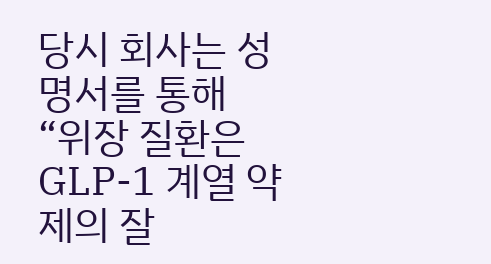당시 회사는 성명서를 통해 “위장 질환은 GLP-1 계열 약제의 잘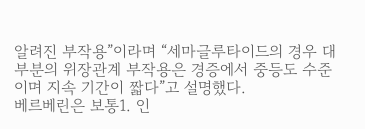알려진 부작용”이라며 “세마글루타이드의 경우 대부분의 위장관계 부작용은 경증에서 중등도 수준이며 지속 기간이 짧다”고 설명했다.
베르베린은 보통1. 인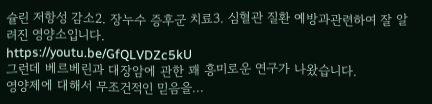슐린 저항성 감소2. 장누수 증후군 치료3. 심혈관 질환 예방과관련하여 잘 알려진 영양소입니다.
https://youtu.be/GfQLVDZc5kU
그런데 베르베린과 대장암에 관한 꽤 흥미로운 연구가 나왔습니다.
영양제에 대해서 무조건적인 믿음을...